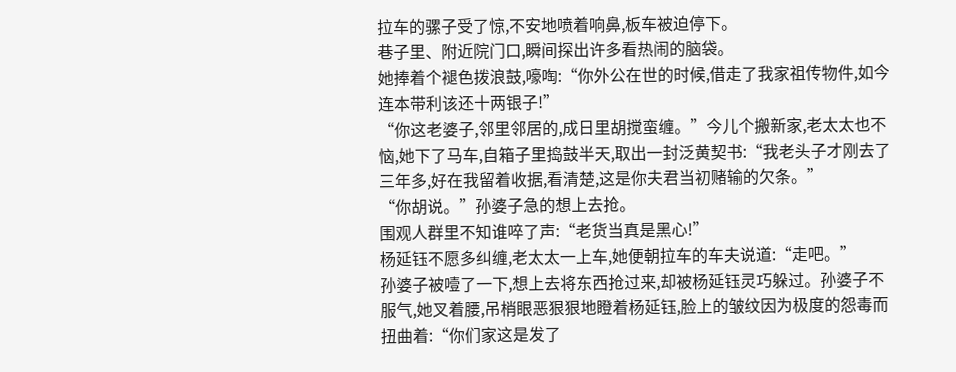拉车的骡子受了惊,不安地喷着响鼻,板车被迫停下。
巷子里、附近院门口,瞬间探出许多看热闹的脑袋。
她捧着个褪色拨浪鼓,嚎啕:“你外公在世的时候,借走了我家祖传物件,如今连本带利该还十两银子!”
“你这老婆子,邻里邻居的,成日里胡搅蛮缠。”今儿个搬新家,老太太也不恼,她下了马车,自箱子里捣鼓半天,取出一封泛黄契书:“我老头子才刚去了三年多,好在我留着收据,看清楚,这是你夫君当初赌输的欠条。”
“你胡说。”孙婆子急的想上去抢。
围观人群里不知谁啐了声:“老货当真是黑心!”
杨延钰不愿多纠缠,老太太一上车,她便朝拉车的车夫说道:“走吧。”
孙婆子被噎了一下,想上去将东西抢过来,却被杨延钰灵巧躲过。孙婆子不服气,她叉着腰,吊梢眼恶狠狠地瞪着杨延钰,脸上的皱纹因为极度的怨毒而扭曲着:“你们家这是发了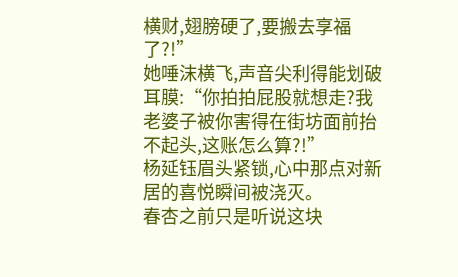横财,翅膀硬了,要搬去享福了?!”
她唾沫横飞,声音尖利得能划破耳膜:“你拍拍屁股就想走?我老婆子被你害得在街坊面前抬不起头,这账怎么算?!”
杨延钰眉头紧锁,心中那点对新居的喜悦瞬间被浇灭。
春杏之前只是听说这块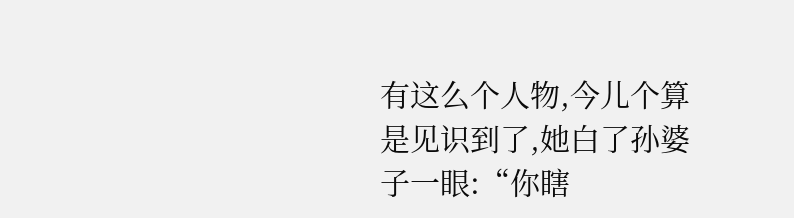有这么个人物,今儿个算是见识到了,她白了孙婆子一眼:“你瞎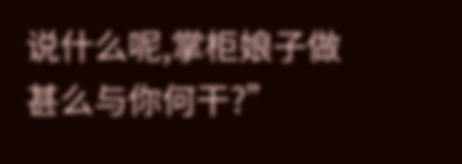说什么呢,掌柜娘子做甚么与你何干?”